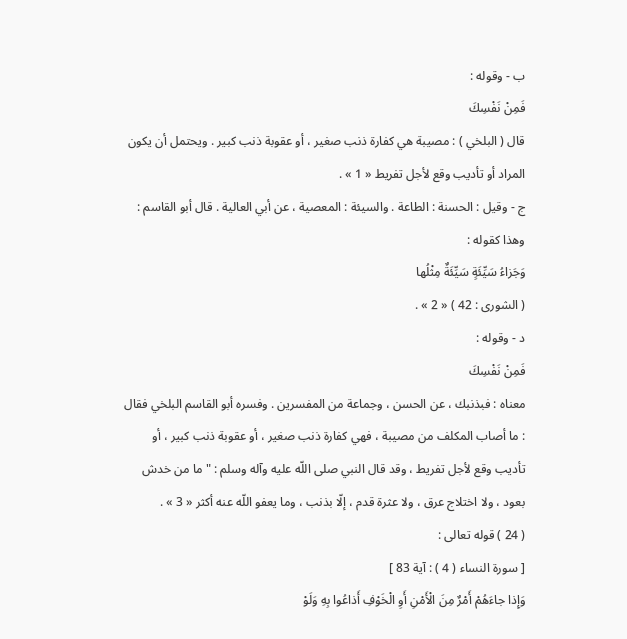ب - وقوله :
فَمِنْ نَفْسِكَ
قال ( البلخي ) : مصيبة هي كفارة ذنب صغير ، أو عقوبة ذنب كبير . ويحتمل أن يكون المراد أو تأديب وقع لأجل تفريط « 1 » .
ج - وقيل : الحسنة : الطاعة . والسيئة : المعصية ، عن أبي العالية . قال أبو القاسم : وهذا كقوله :
وَجَزاءُ سَيِّئَةٍ سَيِّئَةٌ مِثْلُها
( الشورى : 42 ) « 2 » .
د - وقوله :
فَمِنْ نَفْسِكَ
معناه : فبذنبك ، عن الحسن ، وجماعة من المفسرين . وفسره أبو القاسم البلخي فقال : ما أصاب المكلف من مصيبة ، فهي كفارة ذنب صغير ، أو عقوبة ذنب كبير ، أو تأديب وقع لأجل تفريط ، وقد قال النبي صلى اللّه عليه وآله وسلم : " ما من خدش بعود ، ولا اختلاج عرق ، ولا عثرة قدم ، إلّا بذنب ، وما يعفو اللّه عنه أكثر « 3 » .
( 24 ) قوله تعالى :
[ سورة النساء ( 4 ) : آية 83 ]
وَإِذا جاءَهُمْ أَمْرٌ مِنَ الْأَمْنِ أَوِ الْخَوْفِ أَذاعُوا بِهِ وَلَوْ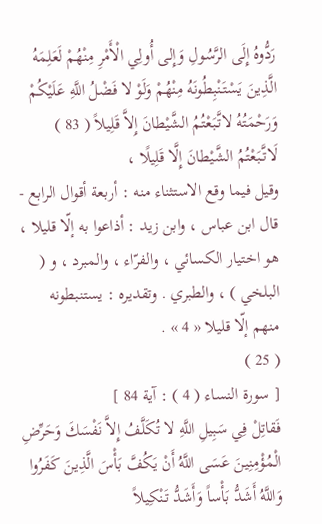رَدُّوهُ إِلَى الرَّسُولِ وَإِلى أُولِي الْأَمْرِ مِنْهُمْ لَعَلِمَهُ الَّذِينَ يَسْتَنْبِطُونَهُ مِنْهُمْ وَلَوْ لا فَضْلُ اللَّهِ عَلَيْكُمْ وَرَحْمَتُهُ لاتَّبَعْتُمُ الشَّيْطانَ إِلاَّ قَلِيلاً ( 83 )
لَاتَّبَعْتُمُ الشَّيْطانَ إِلَّا قَلِيلًا ،
وقيل فيما وقع الاستثناء منه : أربعة أقوال الرابع - قال ابن عباس ، وابن زيد : أذاعوا به إلّا قليلا ، هو اختيار الكسائي ، والفرّاء ، والمبرد ، و ( البلخي ) ، والطبري . وتقديره : يستنبطونه منهم إلّا قليلا « 4 » .
( 25 )
[ سورة النساء ( 4 ) : آية 84 ]
فَقاتِلْ فِي سَبِيلِ اللَّهِ لا تُكَلَّفُ إِلاَّ نَفْسَكَ وَحَرِّضِ الْمُؤْمِنِينَ عَسَى اللَّهُ أَنْ يَكُفَّ بَأْسَ الَّذِينَ كَفَرُوا وَاللَّهُ أَشَدُّ بَأْساً وَأَشَدُّ تَنْكِيلاً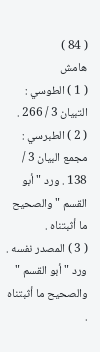( 84 )
هامش
( 1 ) الطوسي : التبيان 3 / 266 .
( 2 ) الطبرسي : مجمع البيان 3 / 138 . ورد " أبو القسم " والصحيح ما أثبتناه .
( 3 ) المصدر نفسه . ورد " أبو القسم " والصحيح ما أثبتناه .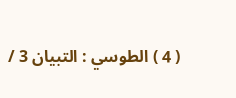( 4 ) الطوسي : التبيان 3 /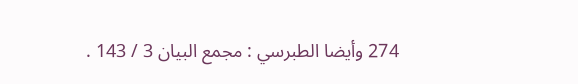274 وأيضا الطبرسي : مجمع البيان 3 / 143 .